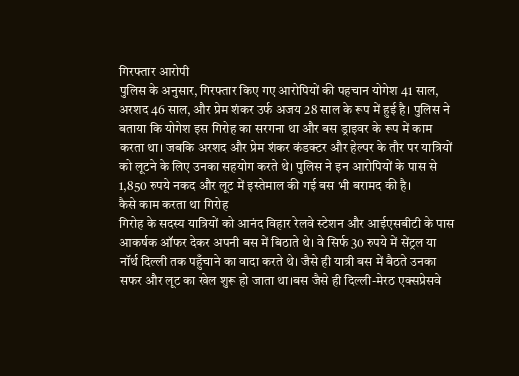गिरफ्तार आरोपी
पुलिस के अनुसार, गिरफ्तार किए गए आरोपियों की पहचान योगेश 41 साल, अरशद 46 साल, और प्रेम शंकर उर्फ अजय 28 साल के रूप में हुई है। पुलिस ने बताया कि योगेश इस गिरोह का सरगना था और बस ड्राइवर के रूप में काम करता था। जबकि अरशद और प्रेम शंकर कंडक्टर और हेल्पर के तौर पर यात्रियों को लूटने के लिए उनका सहयोग करते थे। पुलिस ने इन आरोपियों के पास से 1,850 रुपये नकद और लूट में इस्तेमाल की गई बस भी बरामद की है।
कैसे काम करता था गिरोह
गिरोह के सदस्य यात्रियों को आनंद विहार रेलवे स्टेशन और आईएसबीटी के पास आकर्षक ऑफर देकर अपनी बस में बिठाते थे। वे सिर्फ 30 रुपये में सेंट्रल या नॉर्थ दिल्ली तक पहुँचाने का वादा करते थे। जैसे ही यात्री बस में बैठते उनका सफर और लूट का खेल शुरू हो जाता था।बस जैसे ही दिल्ली-मेरठ एक्सप्रेसवे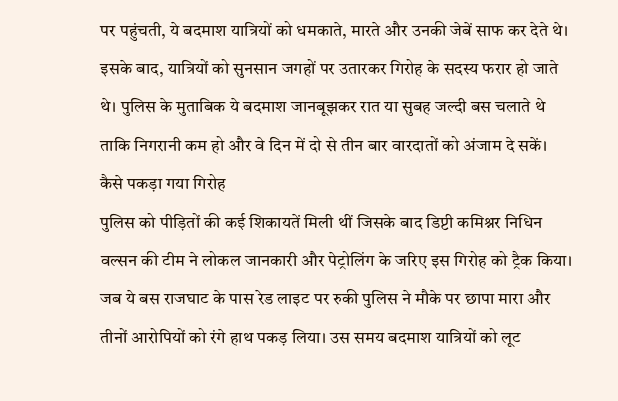पर पहुंचती, ये बदमाश यात्रियों को धमकाते, मारते और उनकी जेबें साफ कर देते थे। इसके बाद, यात्रियों को सुनसान जगहों पर उतारकर गिरोह के सदस्य फरार हो जाते थे। पुलिस के मुताबिक ये बदमाश जानबूझकर रात या सुबह जल्दी बस चलाते थे ताकि निगरानी कम हो और वे दिन में दो से तीन बार वारदातों को अंजाम दे सकें।
कैसे पकड़ा गया गिरोह
पुलिस को पीड़ितों की कई शिकायतें मिली थीं जिसके बाद डिप्टी कमिश्नर निधिन वल्सन की टीम ने लोकल जानकारी और पेट्रोलिंग के जरिए इस गिरोह को ट्रैक किया। जब ये बस राजघाट के पास रेड लाइट पर रुकी पुलिस ने मौके पर छापा मारा और तीनों आरोपियों को रंगे हाथ पकड़ लिया। उस समय बदमाश यात्रियों को लूट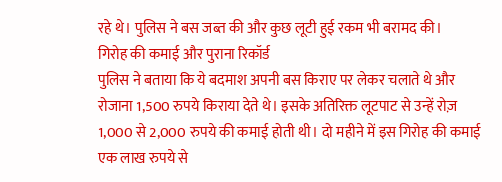रहे थे। पुलिस ने बस जब्त की और कुछ लूटी हुई रकम भी बरामद की।
गिरोह की कमाई और पुराना रिकॉर्ड
पुलिस ने बताया कि ये बदमाश अपनी बस किराए पर लेकर चलाते थे और रोजाना 1,500 रुपये किराया देते थे। इसके अतिरिक्त लूटपाट से उन्हें रोज़ 1,000 से 2,000 रुपये की कमाई होती थी। दो महीने में इस गिरोह की कमाई एक लाख रुपये से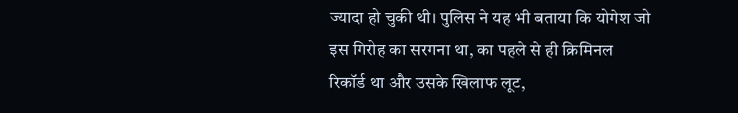ज्यादा हो चुकी थी। पुलिस ने यह भी बताया कि योगेश जो इस गिरोह का सरगना था, का पहले से ही क्रिमिनल रिकॉर्ड था और उसके खिलाफ लूट,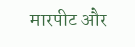मारपीट और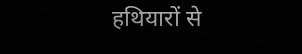हथियारों से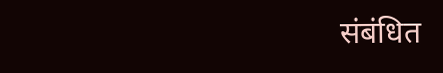संबंधित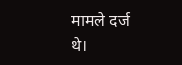मामले दर्ज थे।